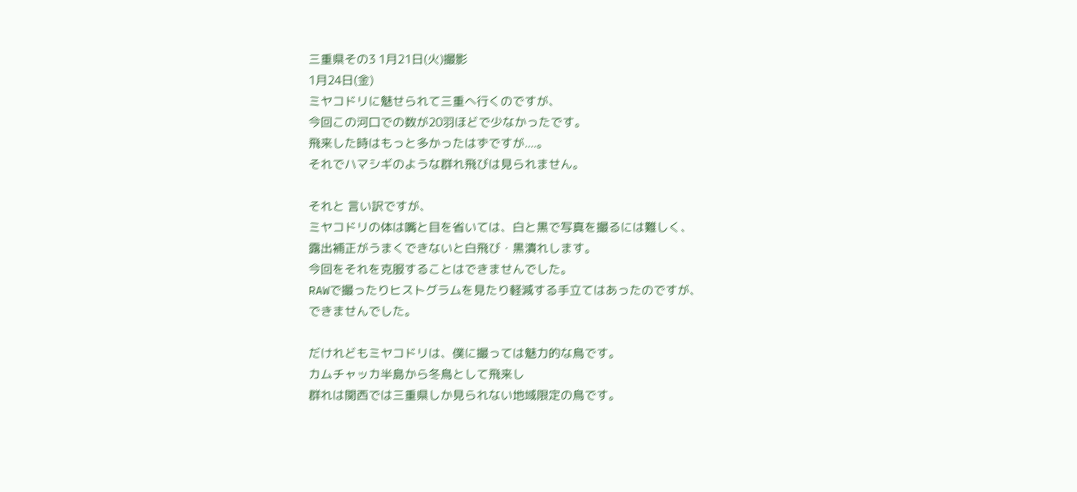三重県その3 1月21日(火)撮影
1月24日(金)
ミヤコドリに魅せられて三重へ行くのですが、
今回この河口での数が20羽ほどで少なかったです。
飛来した時はもっと多かったはずですが....。
それでハマシギのような群れ飛びは見られません。

それと 言い訳ですが、
ミヤコドリの体は嘴と目を省いては、白と黒で写真を撮るには難しく、
露出補正がうまくできないと白飛び・黒潰れします。
今回をそれを克服することはできませんでした。
RAWで撮ったりヒストグラムを見たり軽減する手立てはあったのですが、
できませんでした。

だけれどもミヤコドリは、僕に撮っては魅力的な鳥です。
カムチャッカ半島から冬鳥として飛来し
群れは関西では三重県しか見られない地域限定の鳥です。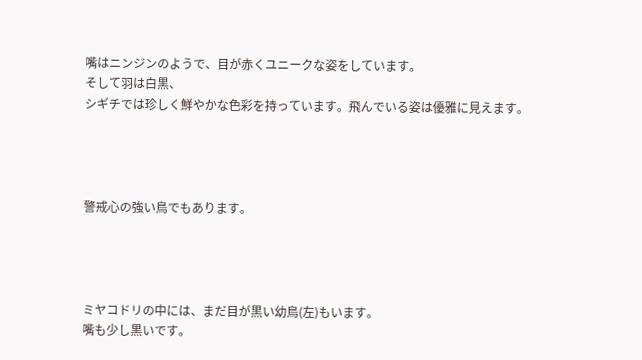嘴はニンジンのようで、目が赤くユニークな姿をしています。
そして羽は白黒、
シギチでは珍しく鮮やかな色彩を持っています。飛んでいる姿は優雅に見えます。




警戒心の強い鳥でもあります。




ミヤコドリの中には、まだ目が黒い幼鳥(左)もいます。
嘴も少し黒いです。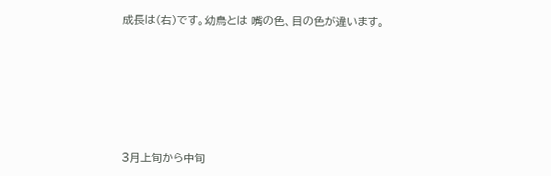成長は(右)です。幼鳥とは 嘴の色、目の色が違います。






3月上旬から中旬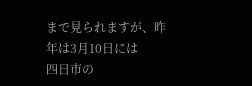まで見られますが、昨年は3月10日には
四日市の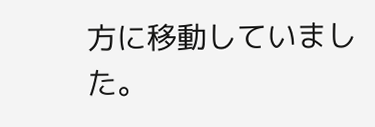方に移動していました。